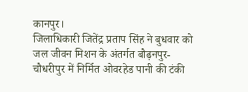कानपुर।
जिलाधिकारी जितेंद्र प्रताप सिंह ने बुधवार को जल जीवन मिशन के अंतर्गत बौढ़नपुर-चौधरीपुर में निर्मित ओवरहेड पानी की टंकी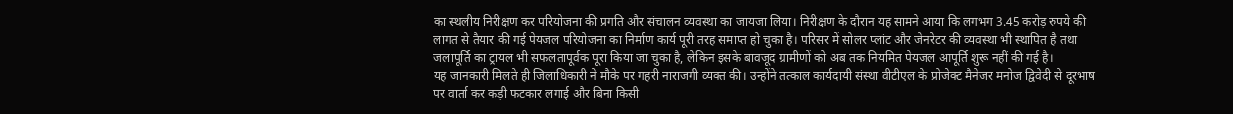का स्थलीय निरीक्षण कर परियोजना की प्रगति और संचालन व्यवस्था का जायजा लिया। निरीक्षण के दौरान यह सामने आया कि लगभग 3.45 करोड़ रुपये की लागत से तैयार की गई पेयजल परियोजना का निर्माण कार्य पूरी तरह समाप्त हो चुका है। परिसर में सोलर प्लांट और जेनरेटर की व्यवस्था भी स्थापित है तथा जलापूर्ति का ट्रायल भी सफलतापूर्वक पूरा किया जा चुका है, लेकिन इसके बावजूद ग्रामीणों को अब तक नियमित पेयजल आपूर्ति शुरू नहीं की गई है।
यह जानकारी मिलते ही जिलाधिकारी ने मौके पर गहरी नाराजगी व्यक्त की। उन्होंने तत्काल कार्यदायी संस्था वीटीएल के प्रोजेक्ट मैनेजर मनोज द्विवेदी से दूरभाष पर वार्ता कर कड़ी फटकार लगाई और बिना किसी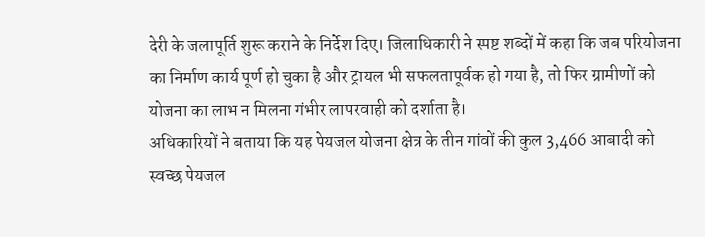देरी के जलापूर्ति शुरू कराने के निर्देश दिए। जिलाधिकारी ने स्पष्ट शब्दों में कहा कि जब परियोजना का निर्माण कार्य पूर्ण हो चुका है और ट्रायल भी सफलतापूर्वक हो गया है, तो फिर ग्रामीणों को योजना का लाभ न मिलना गंभीर लापरवाही को दर्शाता है।
अधिकारियों ने बताया कि यह पेयजल योजना क्षेत्र के तीन गांवों की कुल 3,466 आबादी को स्वच्छ पेयजल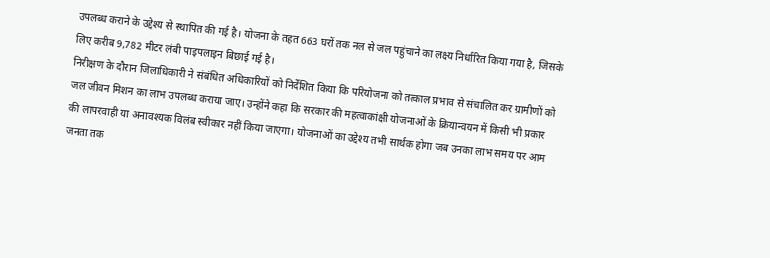उपलब्ध कराने के उद्देश्य से स्थापित की गई है। योजना के तहत 663 घरों तक नल से जल पहुंचाने का लक्ष्य निर्धारित किया गया है, जिसके लिए करीब 9,782 मीटर लंबी पाइपलाइन बिछाई गई है।
निरीक्षण के दौरान जिलाधिकारी ने संबंधित अधिकारियों को निर्देशित किया कि परियोजना को तत्काल प्रभाव से संचालित कर ग्रामीणों को जल जीवन मिशन का लाभ उपलब्ध कराया जाए। उन्होंने कहा कि सरकार की महत्वाकांक्षी योजनाओं के क्रियान्वयन में किसी भी प्रकार की लापरवाही या अनावश्यक विलंब स्वीकार नहीं किया जाएगा। योजनाओं का उद्देश्य तभी सार्थक होगा जब उनका लाभ समय पर आम जनता तक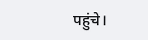पहुंचे।